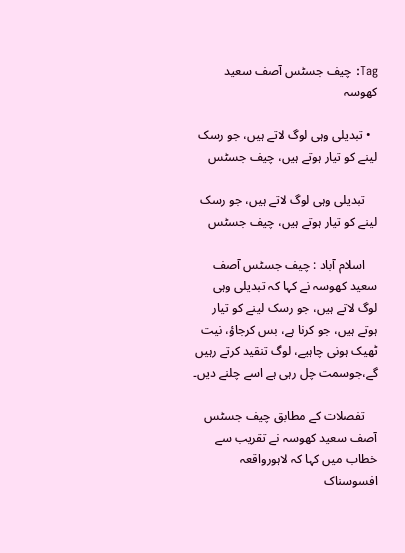Tag: چیف جسٹس آصف سعید کھوسہ

  • تبدیلی وہی لوگ لاتے ہیں، جو رسک لینے کو تیار ہوتے ہیں، چیف جسٹس

    تبدیلی وہی لوگ لاتے ہیں، جو رسک لینے کو تیار ہوتے ہیں، چیف جسٹس

    اسلام آباد : چیف جسٹس آصف سعید کھوسہ نے کہا کہ تبدیلی وہی لوگ لاتے ہیں، جو رسک لینے کو تیار ہوتے ہیں، جو کرنا ہے، بس کرجاؤ، نیت ٹھیک ہونی چاہیے، لوگ تنقید کرتے رہیں گے،جوسمت چل رہی ہے اسے چلنے دیں۔

    تفصلات کے مطابق چیف جسٹس آصف سعید کھوسہ نے تقریب سے خطاب میں کہا کہ لاہورواقعہ افسوسناک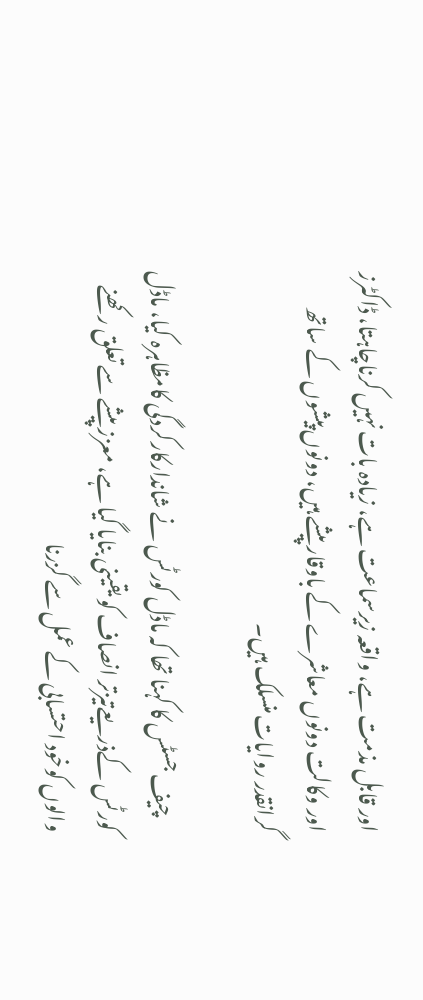اور قابل مذمت ہے، واقعہ زیرسماعت ہے، زیادہ بات نہیں کرناچاہتا، ڈاکٹرز اور وکالت دونوں معاشرے کے باوقار پیشے ہیں، دونوں پیشوں کے ساتھ گرانقدر روایات منسلک ہیں۔

    چیف جسٹس کا کہنا تھا کہ ماڈل کورٹس نے شاندارکارکردگی کامظاہرہ کیا، ماڈل کورٹس کےذریعےتیزتر انصاف کو یقینی بنایا گیا ہے، معزز پیشے سے تعلق رکھنے والوں کوخود احتسابی کے عمل سے گزرنا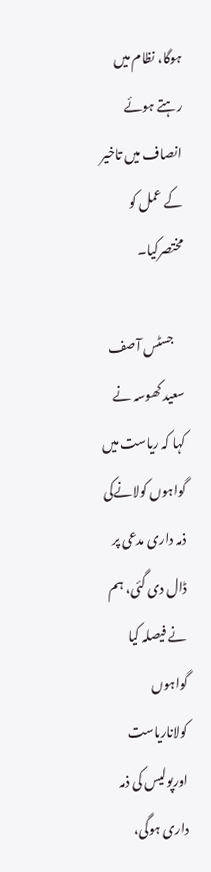ہوگا، نظام میں رہتے ہوئے انصاف میں تاخیر کے عمل کو مختصرکیا۔

    جسٹس آصف سعید کھوسہ نے کہا کہ ریاست میں گواہوں کولانےکی ذمہ داری مدعی پر ڈال دی گئی، ہم نے فیصلہ کیا گواہوں کولاناریاست اورپولیس کی ذمہ داری ہوگی،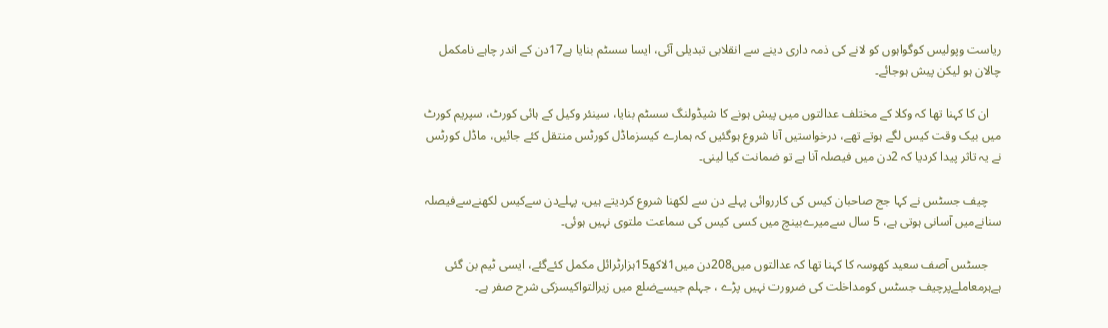ریاست وپولیس کوگواہوں کو لانے کی ذمہ داری دینے سے انقلابی تبدیلی آئی، ایسا سسٹم بنایا ہے17دن کے اندر چاہے نامکمل چالان ہو لیکن پیش ہوجائے۔

    ان کا کہنا تھا کہ وکلا کے مختلف عدالتوں میں پیش ہونے کا شیڈولنگ سسٹم بنایا، سینئر وکیل کے ہائی کورٹ، سپریم کورٹ میں بیک وقت کیس لگے ہوتے تھے، درخواستیں آنا شروع ہوگئیں کہ ہمارے کیسزماڈل کورٹس منتقل کئے جائیں، ماڈل کورٹس نے یہ تاثر پیدا کردیا کہ 2دن میں فیصلہ آنا ہے تو ضمانت کیا لینی۔

    چیف جسٹس نے کہا جج صاحبان کیس کی کارروائی پہلے دن سے لکھنا شروع کردیتے ہیں، پہلےدن سےکیس لکھنےسےفیصلہ سنانےمیں آسانی ہوتی ہے، 5 سال سےمیرےبینچ میں کسی کیس کی سماعت ملتوی نہیں ہوئی۔

    جسٹس آصف سعید کھوسہ کا کہنا تھا کہ عدالتوں میں208دن میں1لاکھ15ہزارٹرائل مکمل کئےگئے، ایسی ٹیم بن گئی ہےہرمعاملےپرچیف جسٹس کومداخلت کی ضرورت نہیں پڑے ، جہلم جیسےضلع میں زیرالتواکیسزکی شرح صفر ہے۔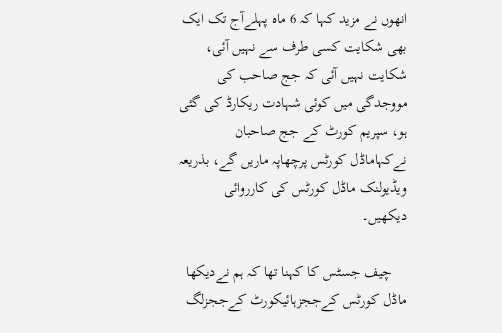انھوں نے مزید کہا کہ 6 ماہ پہلےآج تک ایک بھی شکایت کسی طرف سے نہیں آئی، شکایت نہیں آئی کہ جج صاحب کی مووجدگی میں کوئی شہادت ریکارڈ کی گئی ہو، سپریم کورٹ کے جج صاحبان نےکہاماڈل کورٹس پرچھاپہ ماریں گے، بذریعہ ویڈیولنک ماڈل کورٹس کی کارروائی دیکھیں۔

    چیف جسٹس کا کہنا تھا کہ ہم نےدیکھا ماڈل کورٹس کےججزہائیکورٹ کےججزلگ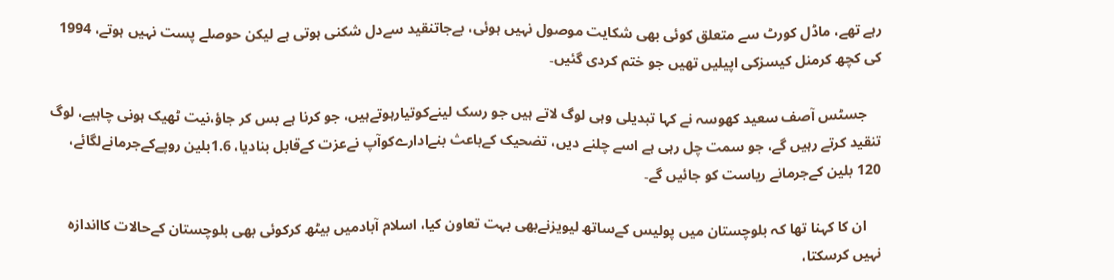رہے تھے، ماڈل کورٹ سے متعلق کوئی بھی شکایت موصول نہیں ہوئی، بےجاتنقید سےدل شکنی ہوتی ہے لیکن حوصلے پست نہیں ہوتے، 1994 کی کچھ کرمنل کیسزکی اپیلیں تھیں جو ختم کردی گئیں۔

    جسٹس آصف سعید کھوسہ نے کہا تبدیلی وہی لوگ لاتے ہیں جو رسک لینےکوتیارہوتےہیں، جو کرنا ہے بس کر جاؤ،نیت ٹھیک ہونی چاہیے، لوگ تنقید کرتے رہیں گے، جو سمت چل رہی ہے اسے چلنے دیں، تضحیک کےباعث بنےادارےکوآپ نےعزت کےقابل بنادیا، 1.6بلین روپےکےجرمانےلگائے، 120 بلین کےجرمانے ریاست کو جائیں گے۔

    ان کا کہنا تھا کہ بلوچستان میں پولیس کےساتھ لیویزنےبھی بہت تعاون کیا، اسلام آبادمیں بیٹھ کرکوئی بھی بلوچستان کےحالات کااندازہ نہیں کرسکتا،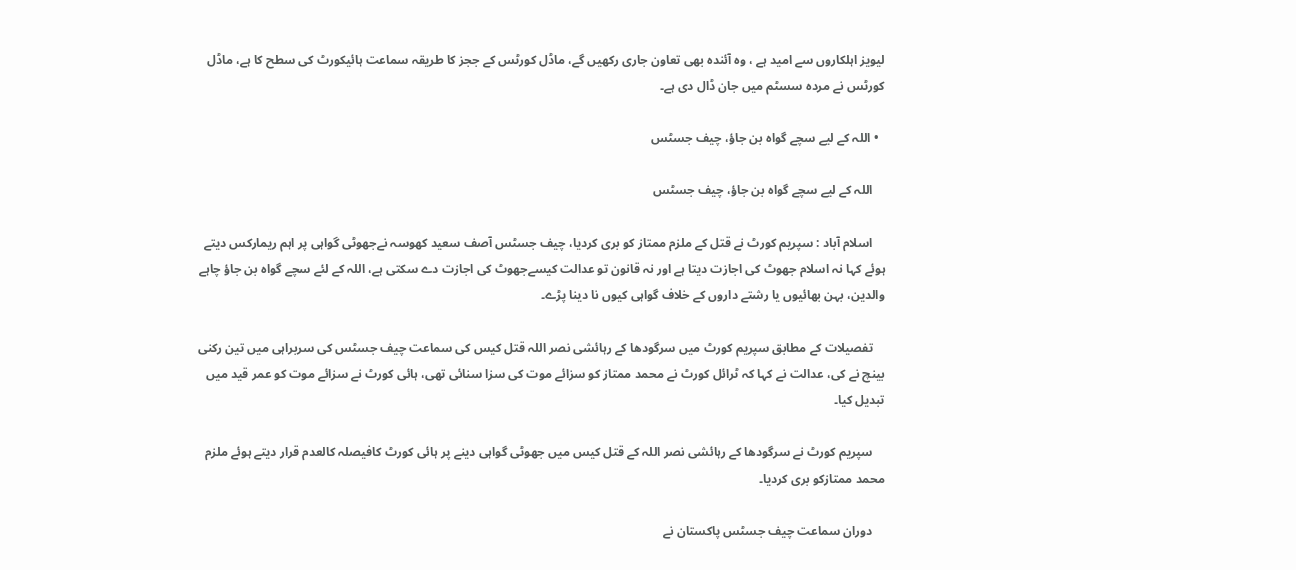لیویز اہلکاروں سے امید ہے ، وہ آئندہ بھی تعاون جاری رکھیں گے، ماڈل کورٹس کے ججز کا طریقہ سماعت ہائیکورٹ کی سطح کا ہے، ماڈل کورٹس نے مردہ سسٹم میں جان ڈال دی ہے۔

  • اللہ کے لیے سچے گواہ بن جاؤ، چیف جسٹس

    اللہ کے لیے سچے گواہ بن جاؤ، چیف جسٹس

    اسلام آباد : سپریم کورٹ نے قتل کے ملزم ممتاز کو بری کردیا، چیف جسٹس آصف سعید کھوسہ نےجھوٹی گواہی پر اہم ریمارکس دیتے ہوئے کہا نہ اسلام جھوٹ کی اجازت دیتا ہے اور نہ قانون تو عدالت کیسےجھوٹ کی اجازت دے سکتی ہے، اللہ کے لئے سچے گواہ بن جاؤ چاہے والدین، بہن بھائیوں یا رشتے داروں کے خلاف گواہی کیوں نا دینا پڑے۔

    تفصیلات کے مطابق سپریم کورٹ میں سرگودھا کے رہائشی نصر اللہ قتل کیس کی سماعت چیف جسٹس کی سربراہی میں تین رکنی بینچ نے کی، عدالت نے کہا کہ ٹرائل کورٹ نے محمد ممتاز کو سزائے موت کی سزا سنائی تھی، ہائی کورٹ نے سزائے موت کو عمر قید میں تبدیل کیا۔

    سپریم کورٹ نے سرگودھا کے رہائشی نصر اللہ کے قتل کیس میں جھوٹی گواہی دینے پر ہائی کورٹ کافیصلہ کالعدم قرار دیتے ہوئے ملزم محمد ممتازکو بری کردیا۔

    دوران سماعت چیف جسٹس پاکستان نے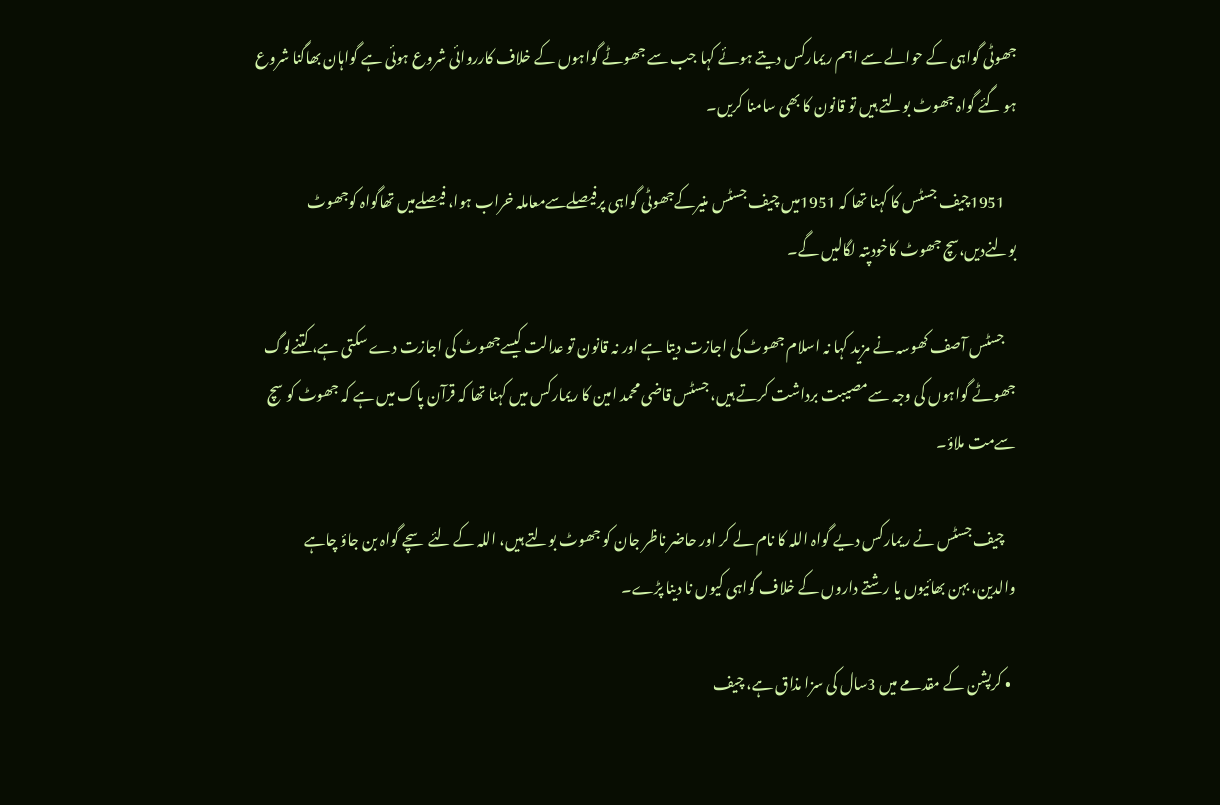جھوٹی گواہی کے حوالے سے اہم ریمارکس دیتے ہوئے کہا جب سے جھوٹے گواہوں کے خلاف کارروائی شروع ہوئی ہے گواہان بھاگنا شروع ہو گئے گواہ جھوٹ بولتے ہیں تو قانون کا بھی سامنا کریں۔

    1951چیف جسٹس کا کہنا تھا کہ 1951میں چیف جسٹس منیرکےجھوٹی گواہی پرفیصلےسےمعاملہ خراب ہوا، فیصلےمیں تھاگواہ کوجھوٹ بولنےدیں،سچ جھوٹ کاخودپتہ لگالیں گے۔

    جسٹس آصف کھوسہ نے مزید کہا نہ اسلام جھوٹ کی اجازت دیتا ہے اور نہ قانون تو عدالت کیسےجھوٹ کی اجازت دے سکتی ہے، کتنےلوگ جھوٹے گواہوں کی وجہ سےمصیبت برداشت کرتے ہیں، جسٹس قاضی محمد امین کا ریمارکس میں کہنا تھا کہ قرآن پاک میں ہے کہ جھوٹ کو سچ سےمت ملاؤ۔

    چیف جسٹس نے ریمارکس دیے گواہ اللہ کا نام لے کر اور حاضر ناظر جان کو جھوٹ بولتے ہیں، اللہ کے لئے سچے گواہ بن جاؤ چاہے والدین، بہن بھائیوں یا رشتے داروں کے خلاف گواہی کیوں نا دینا پڑے۔

  • کرپشن کے مقدمے میں 3سال کی سزا مذاق ہے، چیف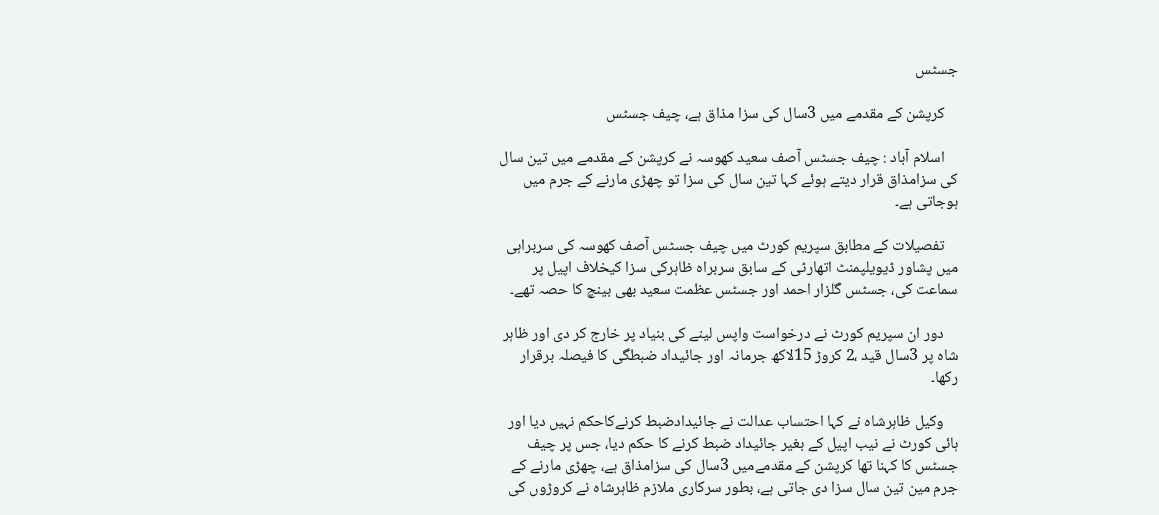جسٹس

    کرپشن کے مقدمے میں 3سال کی سزا مذاق ہے، چیف جسٹس

    اسلام آباد : چیف جسٹس آصف سعید کھوسہ نے کرپشن کے مقدمے میں تین سال کی سزامذاق قرار دیتے ہوئے کہا تین سال کی سزا تو چھڑی مارنے کے جرم میں ہوجاتی ہے۔

    تفصیلات کے مطابق سپریم کورٹ میں چیف جسٹس آصف کھوسہ کی سربراہی میں پشاور ڈیویلپمنٹ اتھارٹی کے سابق سربراہ ظاہرکی سزا کیخلاف اپیل پر سماعت کی، جسٹس گلزار احمد اور جسٹس عظمت سعید بھی بینچ کا حصہ تھے۔

    دور ان سپریم کورٹ نے درخواست واپس لینے کی بنیاد پر خارج کر دی اور ظاہر شاہ پر 3سال قید ،2 کروڑ 15لاکھ جرمانہ اور جائیداد ضبطگی کا فیصلہ برقرار رکھا۔

    وکیل ظاہرشاہ نے کہا احتساب عدالت نے جائیدادضبط کرنےکاحکم نہیں دیا اور ہائی کورٹ نے نیب اپیل کے بغیر جائیداد ضبط کرنے کا حکم دیا، جس پر چیف جسٹس کا کہنا تھا کرپشن کے مقدمےمیں 3سال کی سزامذاق ہے، چھڑی مارنے کے جرم مین تین سال سزا دی جاتی ہے، بطور سرکاری ملازم ظاہرشاہ نے کروڑوں کی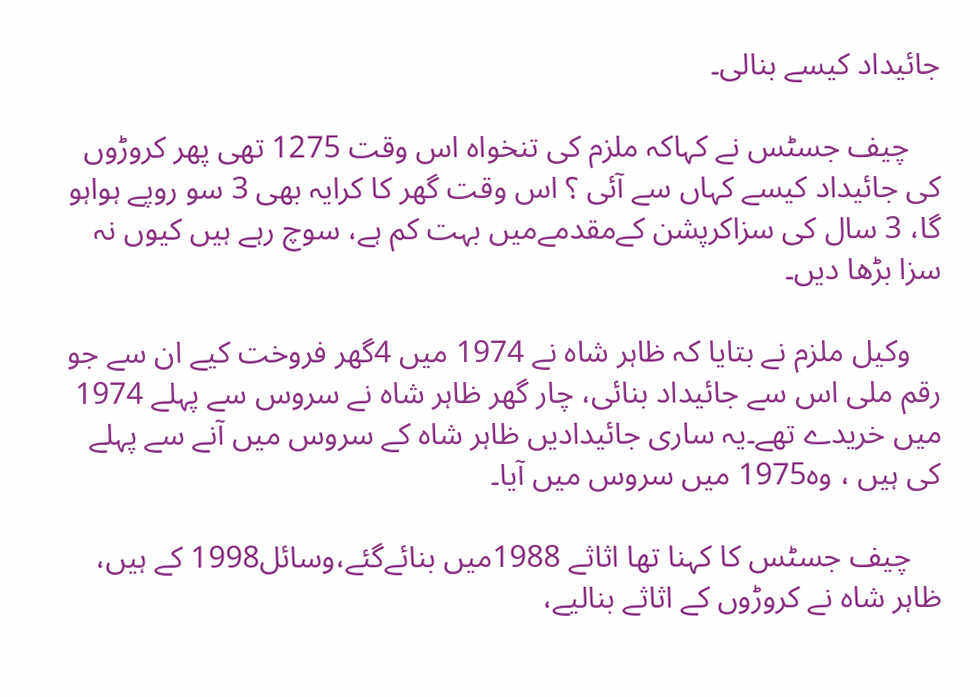جائیداد کیسے بنالی۔

    چیف جسٹس نے کہاکہ ملزم کی تنخواہ اس وقت 1275 تھی پھر کروڑوں کی جائیداد کیسے کہاں سے آئی ؟ اس وقت گھر کا کرایہ بھی 3 سو روپے ہواہو گا، 3 سال کی سزاکرپشن کےمقدمےمیں بہت کم ہے، سوچ رہے ہیں کیوں نہ سزا بڑھا دیں۔

    وکیل ملزم نے بتایا کہ ظاہر شاہ نے 1974 میں 4گھر فروخت کیے ان سے جو رقم ملی اس سے جائیداد بنائی، چار گھر ظاہر شاہ نے سروس سے پہلے 1974 میں خریدے تھے۔یہ ساری جائیدادیں ظاہر شاہ کے سروس میں آنے سے پہلے کی ہیں ، وہ1975 میں سروس میں آیا۔

    چیف جسٹس کا کہنا تھا اثاثے 1988میں بنائےگئے،وسائل1998 کے ہیں، ظاہر شاہ نے کروڑوں کے اثاثے بنالیے،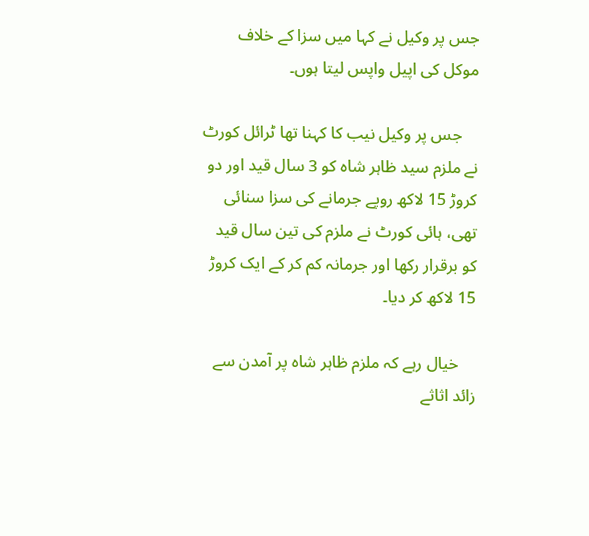جس پر وکیل نے کہا میں سزا کے خلاف موکل کی اپیل واپس لیتا ہوں۔

    جس پر وکیل نیب کا کہنا تھا ٹرائل کورٹ نے ملزم سید ظاہر شاہ کو 3 سال قید اور دو کروڑ 15 لاکھ روپے جرمانے کی سزا سنائی تھی، ہائی کورٹ نے ملزم کی تین سال قید کو برقرار رکھا اور جرمانہ کم کر کے ایک کروڑ 15 لاکھ کر دیا۔

    خیال رہے کہ ملزم ظاہر شاہ پر آمدن سے زائد اثاثے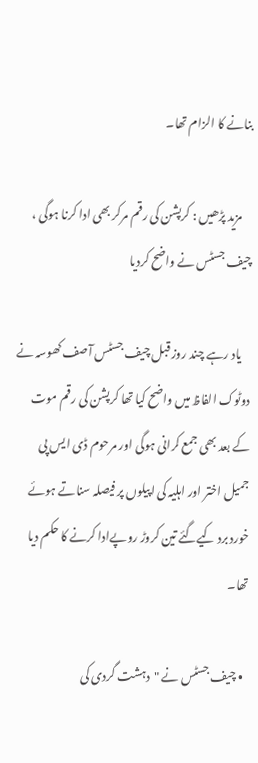بنانے کا الزام تھا۔

    مزید پڑھیں : کرپشن کی رقم مرکر بھی ادا کرنا ہوگی ، چیف جسٹس نے واضح کردیا

    یاد رہے چند روز قبل چیف جسٹس آصف کھوسہ نے دوٹوک الفاظ میں واضح کیا تھا کرپشن کی رقم موت کے بعد بھی جمع کرانی ہوگی اور مرحوم ڈی ایس پی جمیل اختر اور اہلیہ کی اپیلوں پر فیصلہ سناتے ہوئے خورد برد کیےگئے تین کروڑ روپےادا کرنے کا حکم دیا تھا۔

  • چیف جسٹس نے "دہشت گردی کی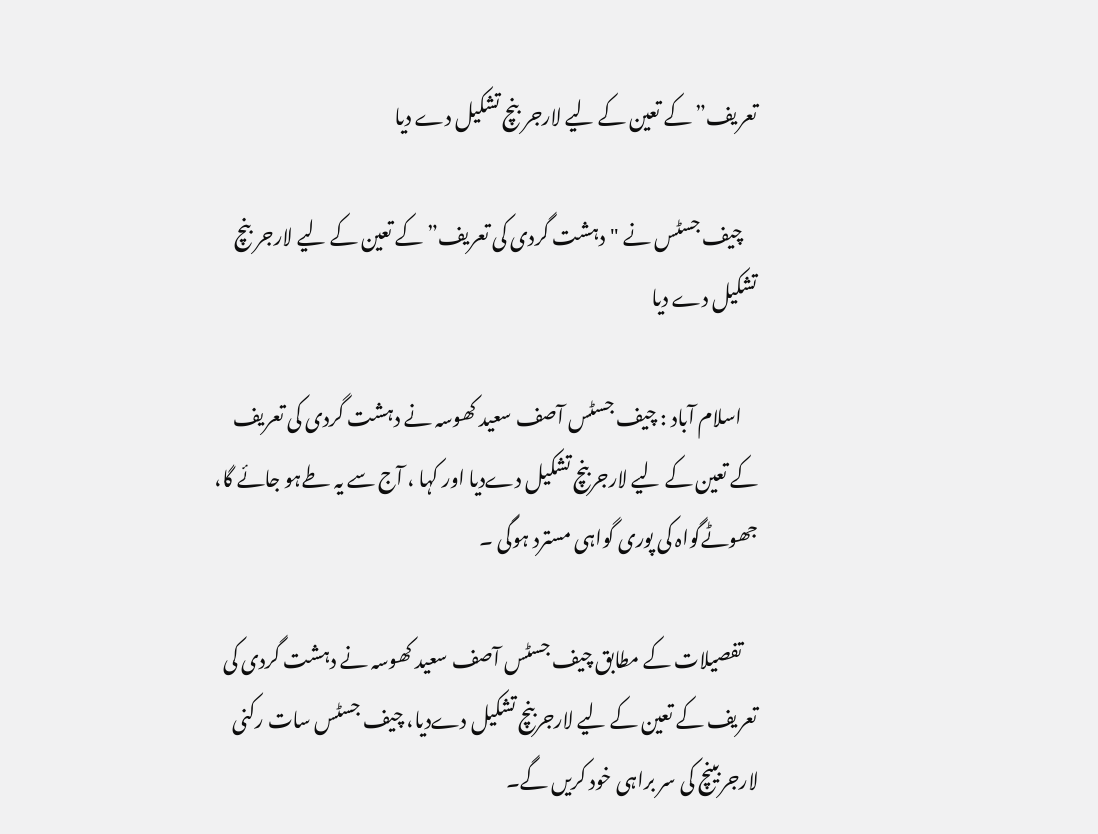تعریف” کے تعین کے لیے لارجر بنچ تشکیل دے دیا

    چیف جسٹس نے "دہشت گردی کی تعریف” کے تعین کے لیے لارجر بنچ تشکیل دے دیا

    اسلام آباد : چیف جسٹس آصف سعید کھوسہ نے دہشت گردی کی تعریف کے تعین کے لیے لارجربنچ تشکیل دےدیا اور کہا ، آج سے یہ طےہو جائے گا، جھوٹےگواہ کی پوری گواہی مسترد ہوگی ۔

    تفصیلات کے مطابق چیف جسٹس آصف سعید کھوسہ نے دہشت گردی کی تعریف کے تعین کے لیے لارجربنچ تشکیل دےدیا، چیف جسٹس سات رکنی لارجربینچ کی سر براہی خود کریں گے۔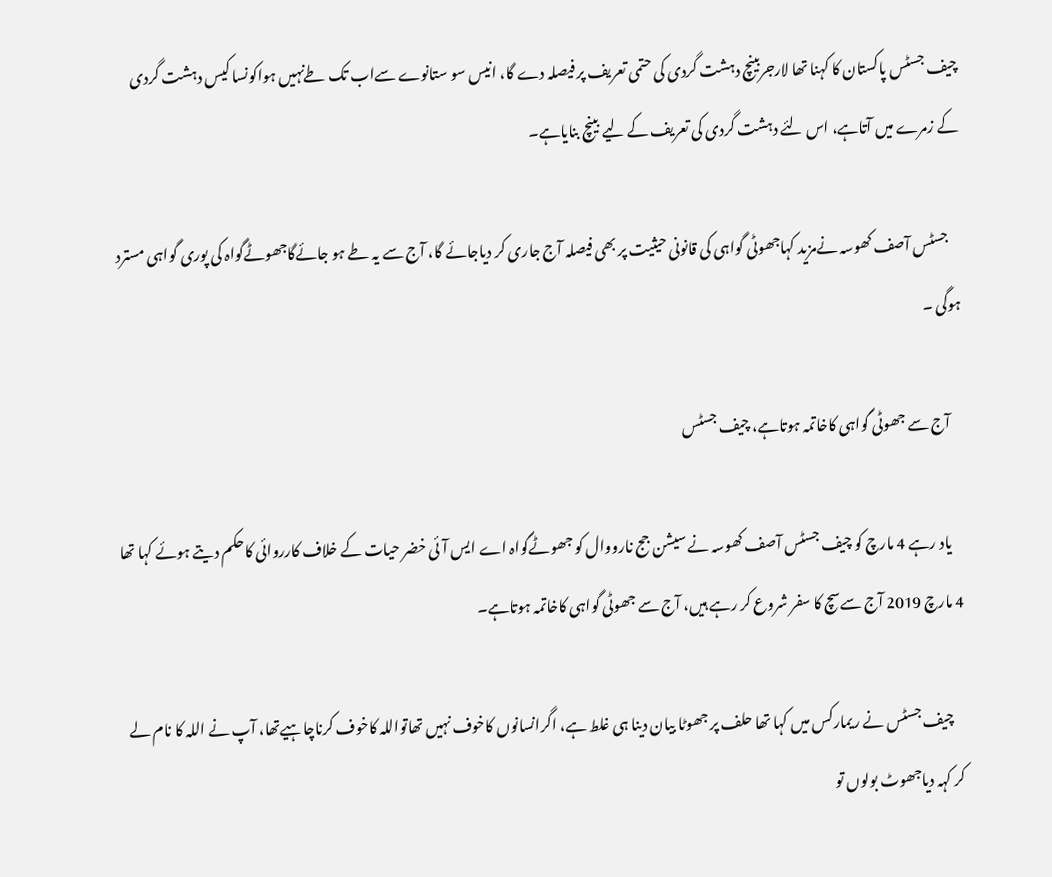چیف جسٹس پاکستان کا کہنا تھا لارجربینچ دہشت گردی کی حتمی تعریف پر فیصلہ دے گا، انیس سو ستانوے سےاب تک طےنہیں ہواکونسا کیس دہشت گردی کے زمرے میں آتاہے، اس لئے دہشت گردی کی تعریف کے لیے بینچ بنایاہے۔

    جسٹس آصف کھوسہ نےمزید کہاجھوٹی گواہی کی قانونی حیثیت پر بھی فیصلہ آج جاری کر دیاجائے گا، آج سے یہ طے ہو جائےگاجھوٹےگواہ کی پوری گواہی مسترد ہوگی ۔

    آج سے جھوٹی گواہی کاخاتمہ ہوتاہے، چیف جسٹس

    یاد رہے 4 مارچ کو چیف جسٹس آصف کھوسہ نے سیشن جج نارووال کو جھوٹےگواہ اے ایس آئی خضر حیات کے خلاف کارروائی کاحکم دیتے ہوئے کہا تھا 4 مارچ 2019 آج سےسچ کا سفر شروع کر رہے ہیں، آج سے جھوٹی گواہی کاخاتمہ ہوتاہے۔

    چیف جسٹس نے ریمارکس میں کہا تھا حلف پر جھوٹا بیان دینا ہی غلط ہے، اگرانسانوں کاخوف نہیں تھاتواللہ کاخوف کرناچاہیےتھا، آپ نے اللہ کا نام لے کر کہہ دیاجھوٹ بولوں تو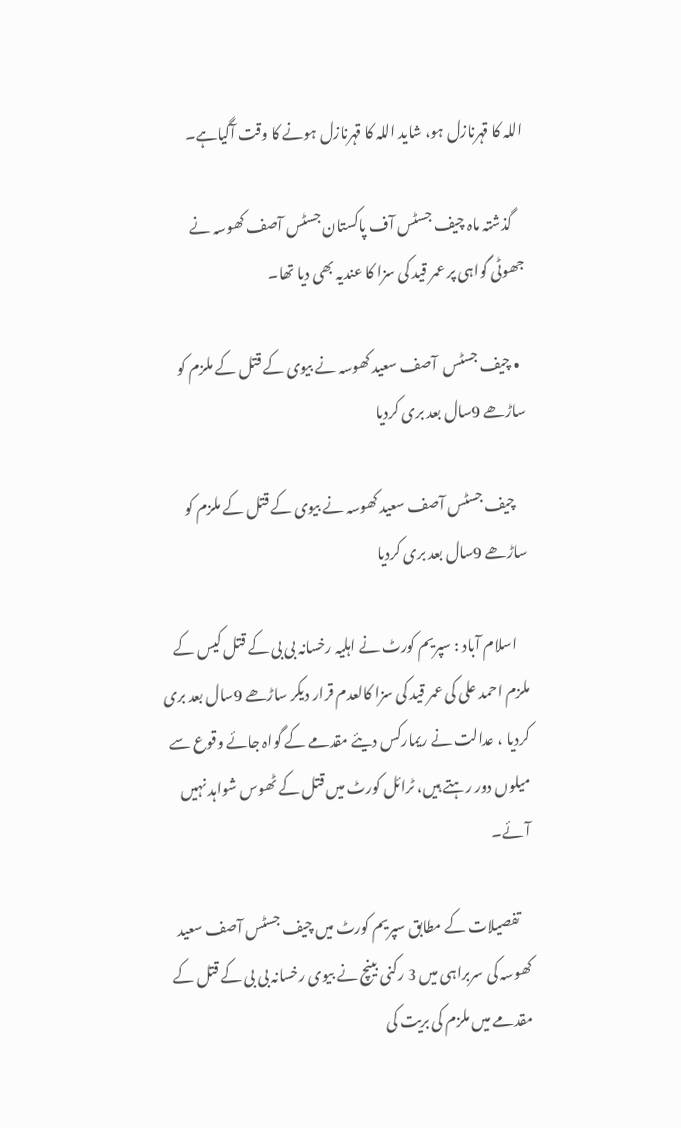اللہ کا قہرنازل ہو، شاید اللہ کا قہرنازل ہونے کا وقت آگیاہے۔

    گذشتہ ماہ چیف جسٹس آف پاکستان جسٹس آصف کھوسہ نے جھوٹی گواہی پر عمر قید کی سزا کا عندیہ بھی دیا تھا۔

  • چیف جسٹس  آصف سعید کھوسہ نے بیوی کے قتل کے ملزم کو ساڑھے 9سال بعد بری کردیا

    چیف جسٹس آصف سعید کھوسہ نے بیوی کے قتل کے ملزم کو ساڑھے 9سال بعد بری کردیا

    اسلام آباد : سپریم کورٹ نے اہلیہ رخسانہ بی بی کے قتل کیس کے ملزم احمد علی کی عمر قید کی سزا کالعدم قرار دیکر ساڑھے 9سال بعد بری کردیا ، عدالت نے ریمارکس دیئے مقدمے کے گواہ جائے وقوع سے میلوں دور رہتے ہیں، ٹرائل کورٹ میں قتل کے ٹھوس شواہد نہیں آئے۔

    تفصیلات کے مطابق سپریم کورٹ میں چیف جسٹس آصف سعید کھوسہ کی سربراہی میں 3 رکنی بینچ نے بیوی رخسانہ بی بی کے قتل کے مقدمے میں ملزم کی بریت کی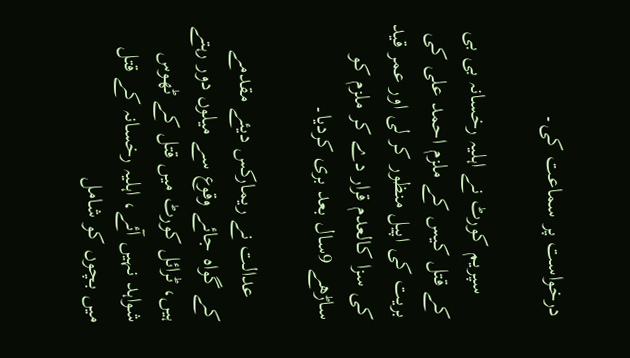درخواست پر سماعت کی۔

    سپریم کورٹ نے اہلیہ رخسانہ بی بی کے قتل کیس کے ملزم احمد علی کی بریت کی اپیل منظور کر لی اور عمر قید کی سزا کالعدم قرار دے کر ملزم کو ساڑھے 9سال بعد بری کردیا۔

    عدالت نے ریمارکس دیئے مقدمے کے گواہ جائے وقوع سے میلوں دور رہتے ہیں، ٹرائل کورٹ میں قتل کے ٹھوس شواہد نہیں آئے، اہلیہ رخسانہ کے قتل میں بچوں کو شامل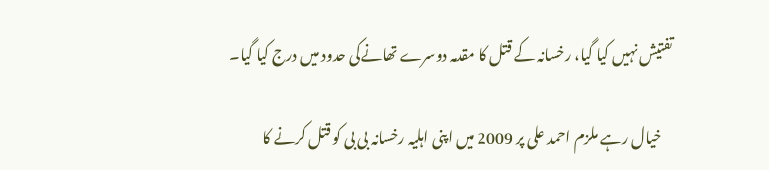تفتیش نہیں کیا گیا، رخسانہ کے قتل کا مقدمہ دوسرے تھانےکی حدود میں درج کیا گیا۔

    خیال رہے ملزم احمد علی پر 2009 میں اپنی اہلیہ رخسانہ بی بی کو قتل کرنے کا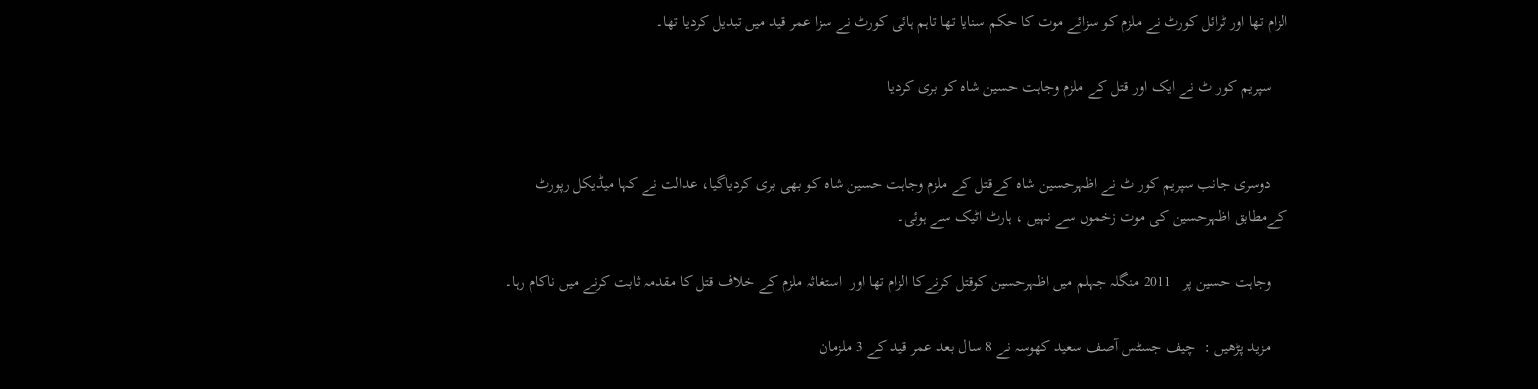الزام تھا اور ٹرائل کورٹ نے ملزم کو سزائے موت کا حکم سنایا تھا تاہم ہائی کورٹ نے سزا عمر قید میں تبدیل کردیا تھا۔

    سپریم کور ٹ نے ایک اور قتل کے ملزم وجاہت حسین شاہ کو بری کردیا


    دوسری جانب سپریم کور ٹ نے اظہرحسین شاہ کےقتل کے ملزم وجاہت حسین شاہ کو بھی بری کردیاگیا، عدالت نے کہا میڈیکل رپورٹ کےمطابق اظہرحسین کی موت زخموں سے نہیں ، ہارٹ اٹیک سے ہوئی۔

    وجاہت حسین پر   2011 منگلہ جہلم میں اظہرحسین کوقتل کرنےکا الزام تھا اور  استغاثہ ملزم کے خلاف قتل کا مقدمہ ثابت کرنے میں ناکام رہا۔

    مزید پڑھیں :  چیف جسٹس آصف سعید کھوسہ نے 8 سال بعد عمر قید کے 3 ملزمان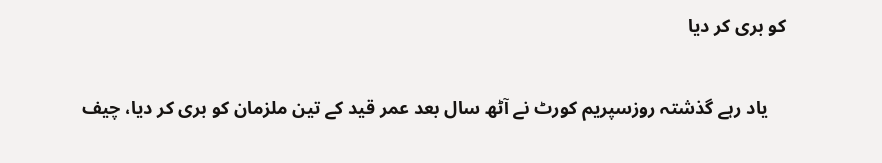کو بری کر دیا

    یاد رہے گذشتہ روزسپریم کورٹ نے آٹھ سال بعد عمر قید کے تین ملزمان کو بری کر دیا، چیف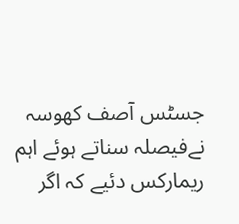جسٹس آصف کھوسہ نےفیصلہ سناتے ہوئے اہم ریمارکس دئیے کہ اگر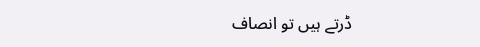ڈرتے ہیں تو انصاف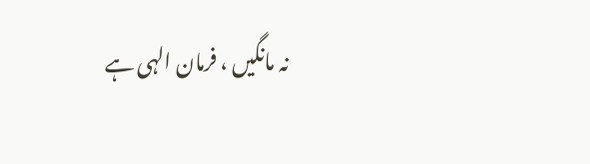نہ مانگیں ، فرمان الہی ہے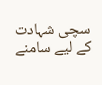سچی شہادت کے لیے سامنے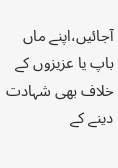آجائیں،اپنے ماں باپ یا عزیزوں کے خلاف بھی شہادت دینے کے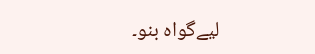لیےگواہ بنو۔